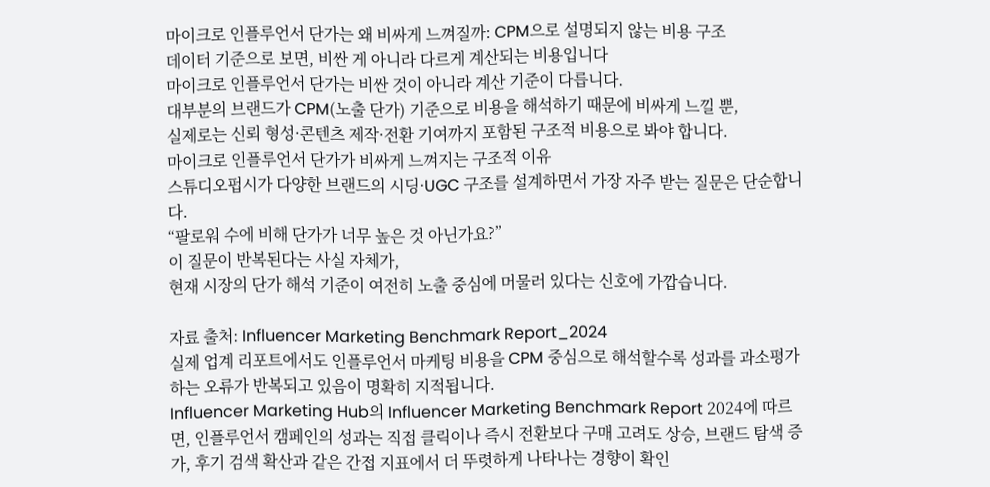마이크로 인플루언서 단가는 왜 비싸게 느껴질까: CPM으로 설명되지 않는 비용 구조
데이터 기준으로 보면, 비싼 게 아니라 다르게 계산되는 비용입니다
마이크로 인플루언서 단가는 비싼 것이 아니라 계산 기준이 다릅니다.
대부분의 브랜드가 CPM(노출 단가) 기준으로 비용을 해석하기 때문에 비싸게 느낄 뿐,
실제로는 신뢰 형성·콘텐츠 제작·전환 기여까지 포함된 구조적 비용으로 봐야 합니다.
마이크로 인플루언서 단가가 비싸게 느껴지는 구조적 이유
스튜디오펍시가 다양한 브랜드의 시딩·UGC 구조를 설계하면서 가장 자주 받는 질문은 단순합니다.
“팔로워 수에 비해 단가가 너무 높은 것 아닌가요?”
이 질문이 반복된다는 사실 자체가,
현재 시장의 단가 해석 기준이 여전히 노출 중심에 머물러 있다는 신호에 가깝습니다.

자료 출처: Influencer Marketing Benchmark Report_2024
실제 업계 리포트에서도 인플루언서 마케팅 비용을 CPM 중심으로 해석할수록 성과를 과소평가하는 오류가 반복되고 있음이 명확히 지적됩니다.
Influencer Marketing Hub의 Influencer Marketing Benchmark Report 2024에 따르면, 인플루언서 캠페인의 성과는 직접 클릭이나 즉시 전환보다 구매 고려도 상승, 브랜드 탐색 증가, 후기 검색 확산과 같은 간접 지표에서 더 뚜렷하게 나타나는 경향이 확인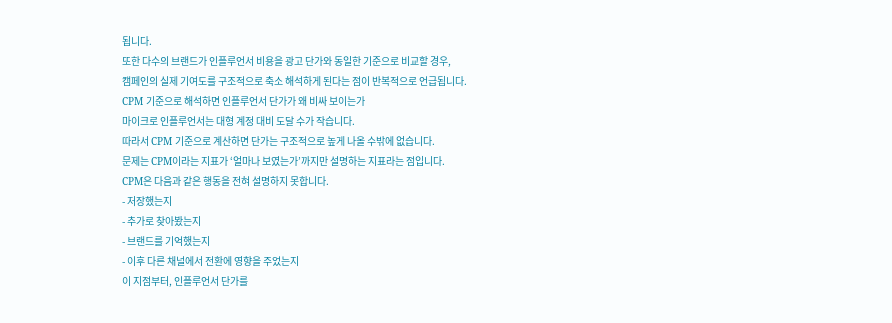됩니다.
또한 다수의 브랜드가 인플루언서 비용을 광고 단가와 동일한 기준으로 비교할 경우,
캠페인의 실제 기여도를 구조적으로 축소 해석하게 된다는 점이 반복적으로 언급됩니다.
CPM 기준으로 해석하면 인플루언서 단가가 왜 비싸 보이는가
마이크로 인플루언서는 대형 계정 대비 도달 수가 작습니다.
따라서 CPM 기준으로 계산하면 단가는 구조적으로 높게 나올 수밖에 없습니다.
문제는 CPM이라는 지표가 ‘얼마나 보였는가’까지만 설명하는 지표라는 점입니다.
CPM은 다음과 같은 행동을 전혀 설명하지 못합니다.
- 저장했는지
- 추가로 찾아봤는지
- 브랜드를 기억했는지
- 이후 다른 채널에서 전환에 영향을 주었는지
이 지점부터, 인플루언서 단가를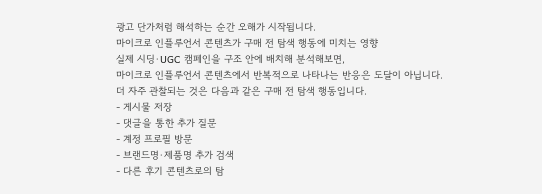광고 단가처럼 해석하는 순간 오해가 시작됩니다.
마이크로 인플루언서 콘텐츠가 구매 전 탐색 행동에 미치는 영향
실제 시딩·UGC 캠페인을 구조 안에 배치해 분석해보면,
마이크로 인플루언서 콘텐츠에서 반복적으로 나타나는 반응은 도달이 아닙니다.
더 자주 관찰되는 것은 다음과 같은 구매 전 탐색 행동입니다.
- 게시물 저장
- 댓글을 통한 추가 질문
- 계정 프로필 방문
- 브랜드명·제품명 추가 검색
- 다른 후기 콘텐츠로의 탐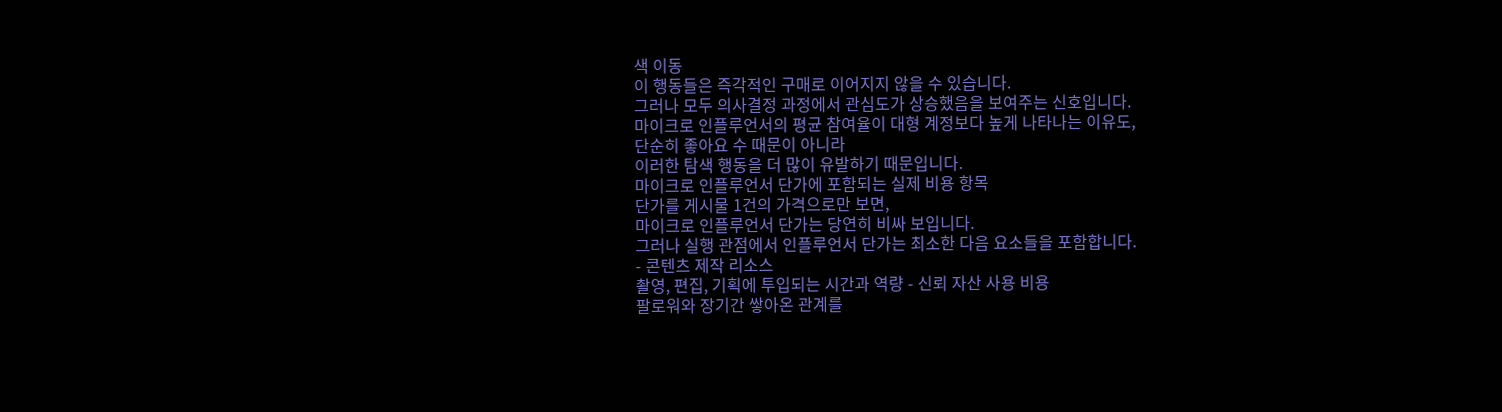색 이동
이 행동들은 즉각적인 구매로 이어지지 않을 수 있습니다.
그러나 모두 의사결정 과정에서 관심도가 상승했음을 보여주는 신호입니다.
마이크로 인플루언서의 평균 참여율이 대형 계정보다 높게 나타나는 이유도,
단순히 좋아요 수 때문이 아니라
이러한 탐색 행동을 더 많이 유발하기 때문입니다.
마이크로 인플루언서 단가에 포함되는 실제 비용 항목
단가를 게시물 1건의 가격으로만 보면,
마이크로 인플루언서 단가는 당연히 비싸 보입니다.
그러나 실행 관점에서 인플루언서 단가는 최소한 다음 요소들을 포함합니다.
- 콘텐츠 제작 리소스
촬영, 편집, 기획에 투입되는 시간과 역량 - 신뢰 자산 사용 비용
팔로워와 장기간 쌓아온 관계를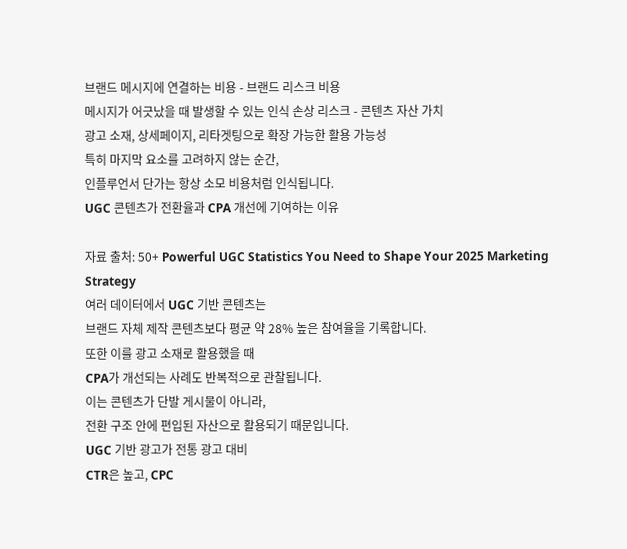브랜드 메시지에 연결하는 비용 - 브랜드 리스크 비용
메시지가 어긋났을 때 발생할 수 있는 인식 손상 리스크 - 콘텐츠 자산 가치
광고 소재, 상세페이지, 리타겟팅으로 확장 가능한 활용 가능성
특히 마지막 요소를 고려하지 않는 순간,
인플루언서 단가는 항상 소모 비용처럼 인식됩니다.
UGC 콘텐츠가 전환율과 CPA 개선에 기여하는 이유

자료 출처: 50+ Powerful UGC Statistics You Need to Shape Your 2025 Marketing Strategy
여러 데이터에서 UGC 기반 콘텐츠는
브랜드 자체 제작 콘텐츠보다 평균 약 28% 높은 참여율을 기록합니다.
또한 이를 광고 소재로 활용했을 때
CPA가 개선되는 사례도 반복적으로 관찰됩니다.
이는 콘텐츠가 단발 게시물이 아니라,
전환 구조 안에 편입된 자산으로 활용되기 때문입니다.
UGC 기반 광고가 전통 광고 대비
CTR은 높고, CPC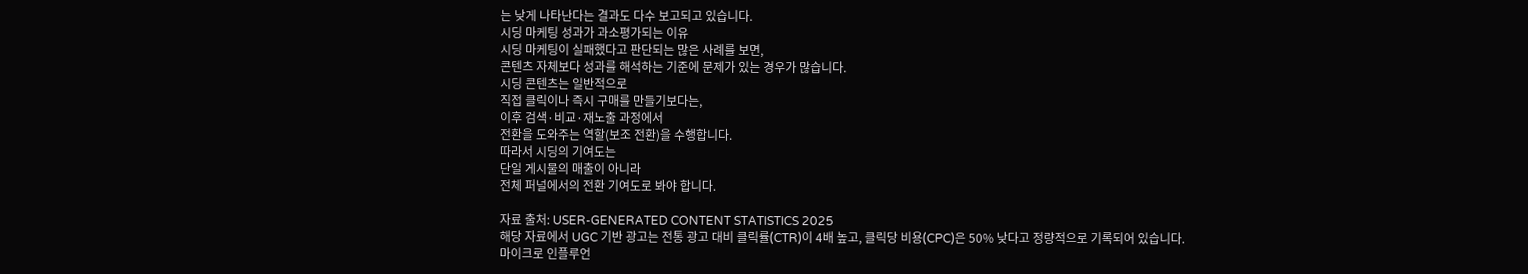는 낮게 나타난다는 결과도 다수 보고되고 있습니다.
시딩 마케팅 성과가 과소평가되는 이유
시딩 마케팅이 실패했다고 판단되는 많은 사례를 보면,
콘텐츠 자체보다 성과를 해석하는 기준에 문제가 있는 경우가 많습니다.
시딩 콘텐츠는 일반적으로
직접 클릭이나 즉시 구매를 만들기보다는,
이후 검색·비교·재노출 과정에서
전환을 도와주는 역할(보조 전환)을 수행합니다.
따라서 시딩의 기여도는
단일 게시물의 매출이 아니라
전체 퍼널에서의 전환 기여도로 봐야 합니다.

자료 출처: USER-GENERATED CONTENT STATISTICS 2025
해당 자료에서 UGC 기반 광고는 전통 광고 대비 클릭률(CTR)이 4배 높고, 클릭당 비용(CPC)은 50% 낮다고 정량적으로 기록되어 있습니다.
마이크로 인플루언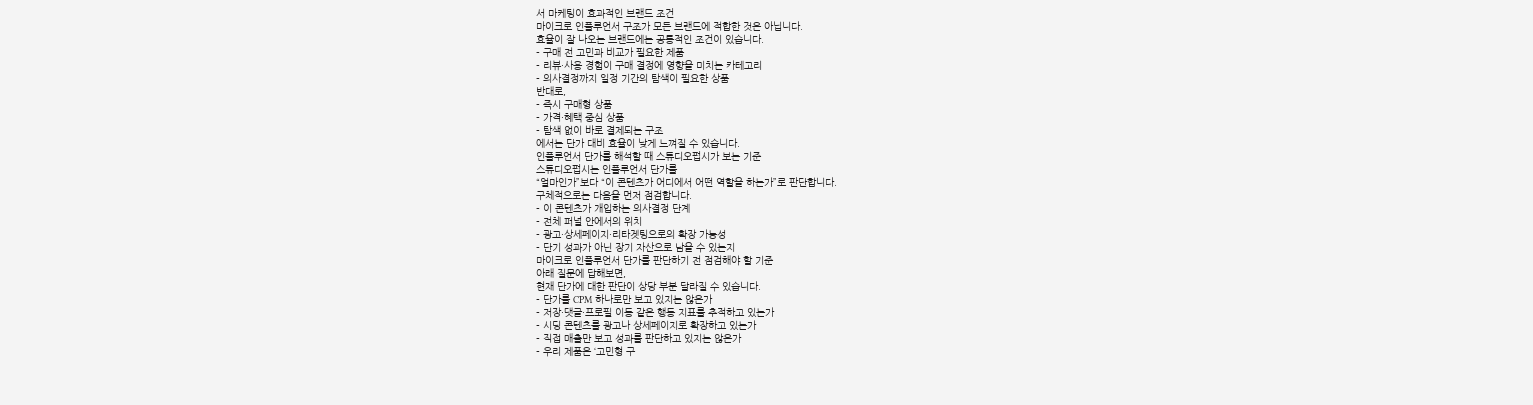서 마케팅이 효과적인 브랜드 조건
마이크로 인플루언서 구조가 모든 브랜드에 적합한 것은 아닙니다.
효율이 잘 나오는 브랜드에는 공통적인 조건이 있습니다.
- 구매 전 고민과 비교가 필요한 제품
- 리뷰·사용 경험이 구매 결정에 영향을 미치는 카테고리
- 의사결정까지 일정 기간의 탐색이 필요한 상품
반대로,
- 즉시 구매형 상품
- 가격·혜택 중심 상품
- 탐색 없이 바로 결제되는 구조
에서는 단가 대비 효율이 낮게 느껴질 수 있습니다.
인플루언서 단가를 해석할 때 스튜디오펍시가 보는 기준
스튜디오펍시는 인플루언서 단가를
“얼마인가”보다 “이 콘텐츠가 어디에서 어떤 역할을 하는가”로 판단합니다.
구체적으로는 다음을 먼저 점검합니다.
- 이 콘텐츠가 개입하는 의사결정 단계
- 전체 퍼널 안에서의 위치
- 광고·상세페이지·리타겟팅으로의 확장 가능성
- 단기 성과가 아닌 장기 자산으로 남을 수 있는지
마이크로 인플루언서 단가를 판단하기 전 점검해야 할 기준
아래 질문에 답해보면,
현재 단가에 대한 판단이 상당 부분 달라질 수 있습니다.
- 단가를 CPM 하나로만 보고 있지는 않은가
- 저장·댓글·프로필 이동 같은 행동 지표를 추적하고 있는가
- 시딩 콘텐츠를 광고나 상세페이지로 확장하고 있는가
- 직접 매출만 보고 성과를 판단하고 있지는 않은가
- 우리 제품은 ‘고민형 구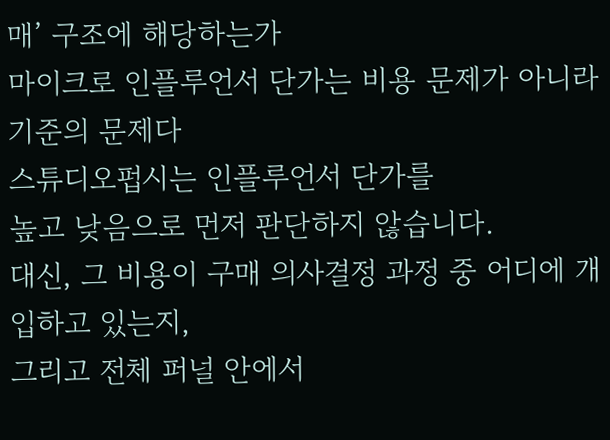매’ 구조에 해당하는가
마이크로 인플루언서 단가는 비용 문제가 아니라 기준의 문제다
스튜디오펍시는 인플루언서 단가를
높고 낮음으로 먼저 판단하지 않습니다.
대신, 그 비용이 구매 의사결정 과정 중 어디에 개입하고 있는지,
그리고 전체 퍼널 안에서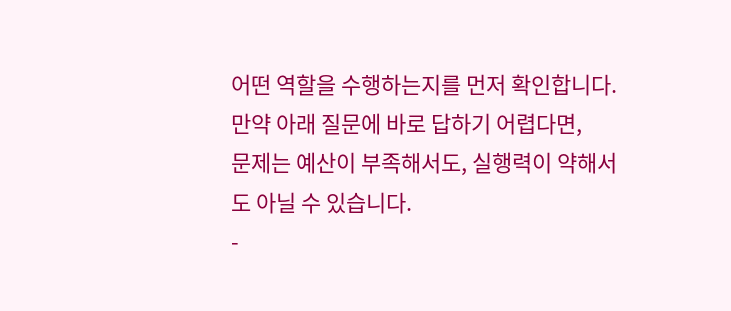어떤 역할을 수행하는지를 먼저 확인합니다.
만약 아래 질문에 바로 답하기 어렵다면,
문제는 예산이 부족해서도, 실행력이 약해서도 아닐 수 있습니다.
-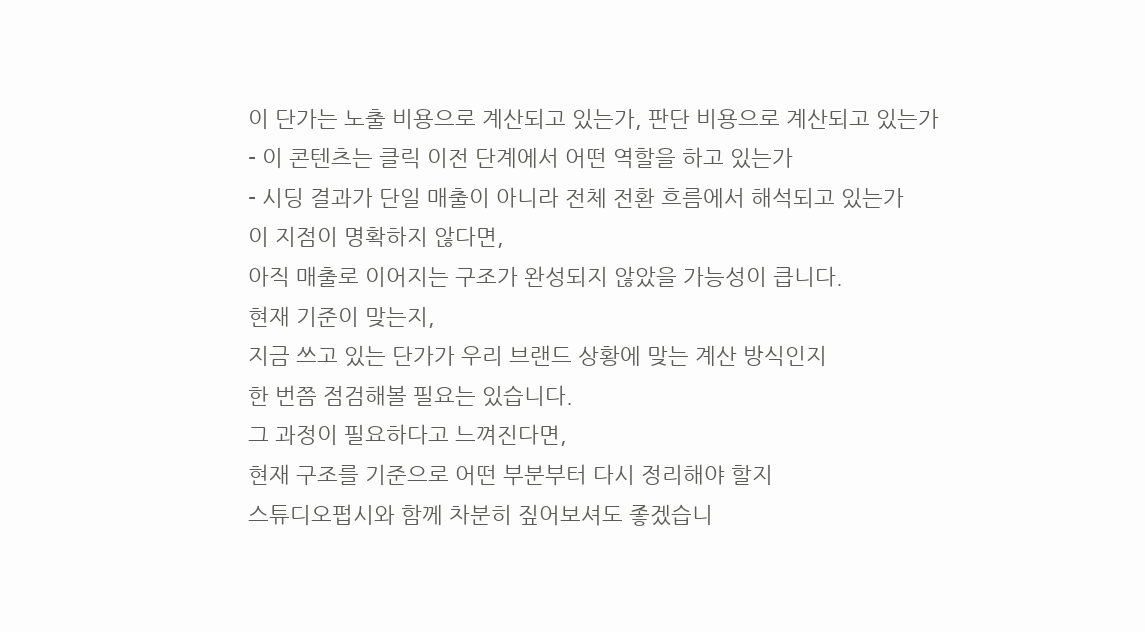이 단가는 노출 비용으로 계산되고 있는가, 판단 비용으로 계산되고 있는가
- 이 콘텐츠는 클릭 이전 단계에서 어떤 역할을 하고 있는가
- 시딩 결과가 단일 매출이 아니라 전체 전환 흐름에서 해석되고 있는가
이 지점이 명확하지 않다면,
아직 매출로 이어지는 구조가 완성되지 않았을 가능성이 큽니다.
현재 기준이 맞는지,
지금 쓰고 있는 단가가 우리 브랜드 상황에 맞는 계산 방식인지
한 번쯤 점검해볼 필요는 있습니다.
그 과정이 필요하다고 느껴진다면,
현재 구조를 기준으로 어떤 부분부터 다시 정리해야 할지
스튜디오펍시와 함께 차분히 짚어보셔도 좋겠습니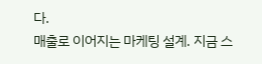다.
매출로 이어지는 마케팅 설계. 지금 스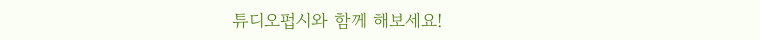튜디오펍시와 함께 해보세요!